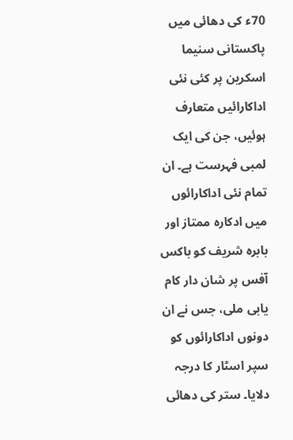70ء کی دھائی میں پاکستانی سنیما اسکرین پر کئی نئی اداکارائیں متعارف ہوئیں، جن کی ایک لمبی فہرست ہے۔ ان تمام نئی اداکارائوں میں ادکارہ ممتاز اور بابرہ شریف کو باکس آفس پر شان دار کام یابی ملی، جس نے ان دونوں اداکارائوں کو سپر اسٹار کا درجہ دلایا۔ ستر کی دھائی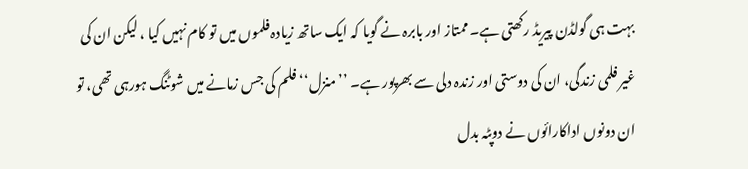بہت ہی گولڈن پیریڈ رکھتی ہے۔ ممتاز اور بابرہ نے گویا کہ ایک ساتھ زیادہ فلموں میں تو کام نہیں کیا ، لیکن ان کی غیر فلمی زندگی، ان کی دوستی اور زندہ دلی سے بھرپور ہے۔ ’’منزل‘‘ فلم کی جس زمانے میں شوٹنگ ہورہی تھی، تو ان دونوں اداکارائوں نے دوپٹہ بدل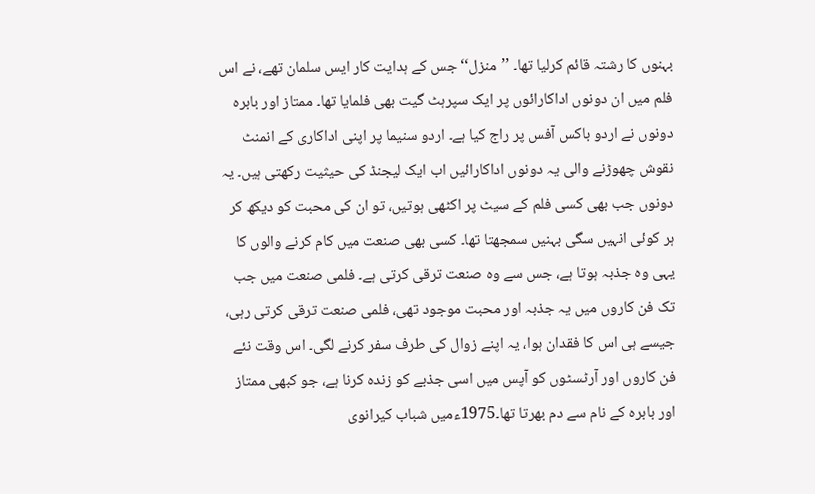بہنوں کا رشتہ قائم کرلیا تھا۔ ’’منزل‘‘ جس کے ہدایت کار ایس سلمان تھے، نے اس فلم میں ان دونوں اداکارائوں پر ایک سپرہٹ گیت بھی فلمایا تھا۔ ممتاز اور بابرہ دونوں نے اردو باکس آفس پر راج کیا ہے۔ اردو سنیما پر اپنی اداکاری کے انمنٹ نقوش چھوڑنے والی یہ دونوں اداکارائیں اب ایک لیجنڈ کی حیثیت رکھتی ہیں۔ یہ دونوں جب بھی کسی فلم کے سیٹ پر اکٹھی ہوتیں، تو ان کی محبت کو دیکھ کر ہر کوئی انہیں سگی بہنیں سمجھتا تھا۔ کسی بھی صنعت میں کام کرنے والوں کا یہی وہ جذبہ ہوتا ہے، جس سے وہ صنعت ترقی کرتی ہے۔ فلمی صنعت میں جب تک فن کاروں میں یہ جذبہ اور محبت موجود تھی، فلمی صنعت ترقی کرتی رہی، جیسے ہی اس کا فقدان ہوا، یہ اپنے زوال کی طرف سفر کرنے لگی۔ اس وقت نئے فن کاروں اور آرٹسٹوں کو آپس میں اسی جذبے کو زندہ کرنا ہے، جو کبھی ممتاز اور بابرہ کے نام سے دم بھرتا تھا۔1975ءمیں شباب کیرانوی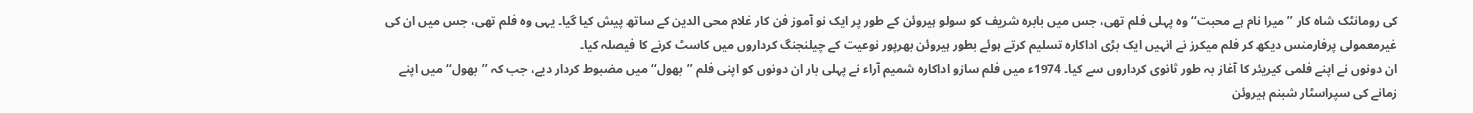کی رومانٹک شاہ کار ’’میرا نام ہے محبت‘‘ وہ پہلی فلم تھی، جس میں بابرہ شریف کو سولو ہیروئن کے طور پر ایک نو آموز فن کار غلام محی الدین کے ساتھ پیش کیا گیا۔ یہی وہ فلم تھی، جس میں ان کی غیرمعمولی پرفارمنس دیکھ کر فلم میکرز نے انہیں ایک بڑی اداکارہ تسلیم کرتے ہوئے بطور ہیروئن بھرپور نوعیت کے چیلنجنگ کرداروں میں کاسٹ کرنے کا فیصلہ کیا۔
ان دونوں نے اپنے فلمی کیریئر کا آغاز بہ طور ثانوی کرداروں سے کیا۔ 1974ء میں فلم سازو اداکارہ شمیم آراء نے پہلی بار ان دونوں کو اپنی فلم ’’بھول‘‘ میں مضبوط کردار دیے، جب کہ ’’بھول‘‘ میں اپنے زمانے کی سپراسٹار شبنم ہیروئن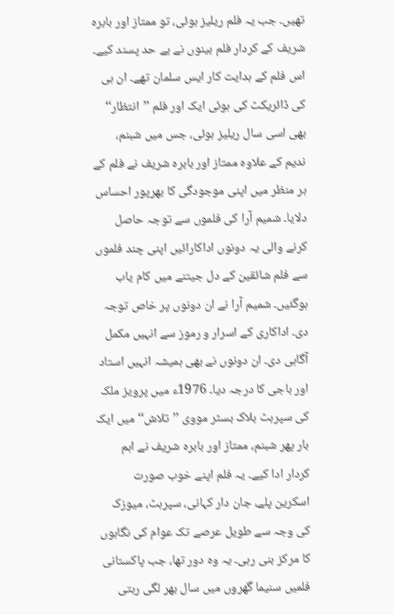تھیں۔ جب یہ فلم ریلیز ہوئی، تو ممتاز اور بابرہ شریف کے کردار فلم بینوں نے بے حد پسند کیے۔ اس فلم کے ہدایت کار ایس سلمان تھے۔ ان ہی کی ڈائریکٹ کی ہوئی ایک اور فلم ’’انتظار‘‘ بھی اسی سال ریلیز ہوئی، جس میں شبنم، ندیم کے علاوہ ممتاز اور بابرہ شریف نے فلم کے ہر منظر میں اپنی موجودگی کا بھرپور احساس دلایا۔ شمیم آرا کی فلموں سے توجہ حاصل کرنے والی یہ دونوں اداکارائیں اپنی چند فلموں سے فلم شائقین کے دل جیتنے میں کام یاب ہوگئیں۔ شمیم آرا نے ان دونوں پر خاص توجہ دی۔ اداکاری کے اسرار و رموز سے انہیں مکمل آگاہی دی۔ ان دونوں نے بھی ہمیشہ انہیں استاد اور باجی کا درجہ دیا۔ 1976ء میں پرویز ملک کی سپرہٹ بلاک بسٹر مووی ’’تلاش‘‘ میں ایک بار پھر شبنم، ممتاز اور بابرہ شریف نے اہم کردار ادا کیے۔ یہ فلم اپنے خوب صورت اسکرین پلے، جان دار کہانی، سپرہٹ، میوزک کی وجہ سے طویل عرصے تک عوام کی نگاہوں کا مرکز بنی رہی۔ یہ وہ دور تھا، جب پاکستانی فلمیں سنیما گھروں میں سال بھر لگی رہتی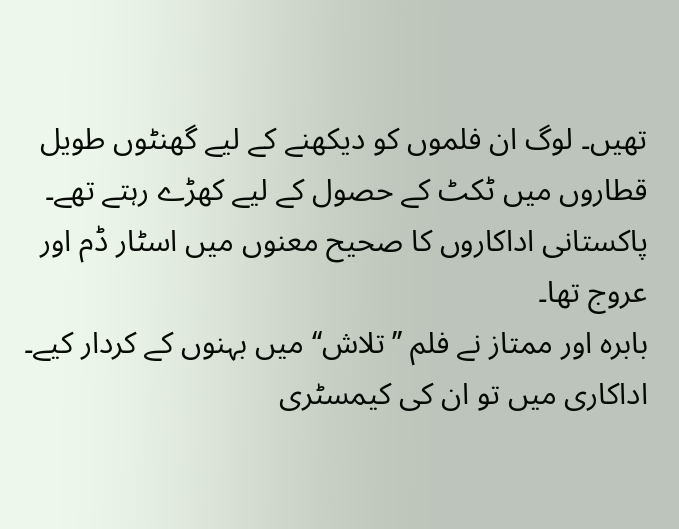تھیں۔ لوگ ان فلموں کو دیکھنے کے لیے گھنٹوں طویل قطاروں میں ٹکٹ کے حصول کے لیے کھڑے رہتے تھے۔ پاکستانی اداکاروں کا صحیح معنوں میں اسٹار ڈم اور عروج تھا۔
بابرہ اور ممتاز نے فلم ’’تلاش‘‘ میں بہنوں کے کردار کیے۔ اداکاری میں تو ان کی کیمسٹری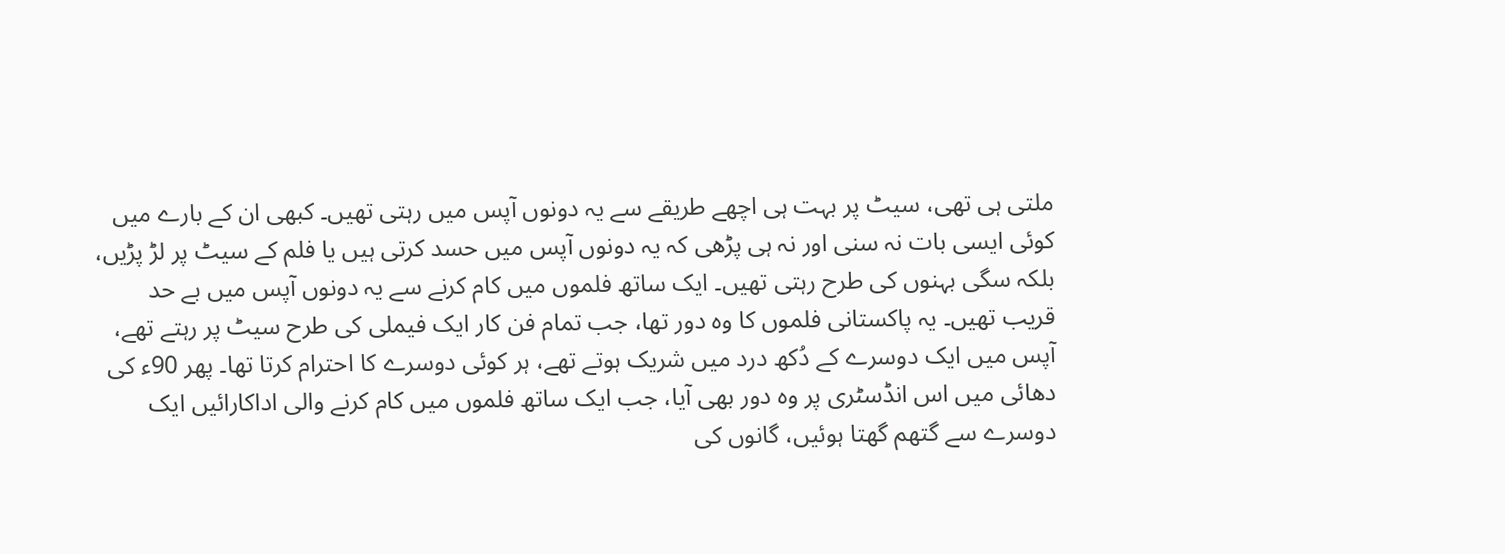ملتی ہی تھی، سیٹ پر بہت ہی اچھے طریقے سے یہ دونوں آپس میں رہتی تھیں۔ کبھی ان کے بارے میں کوئی ایسی بات نہ سنی اور نہ ہی پڑھی کہ یہ دونوں آپس میں حسد کرتی ہیں یا فلم کے سیٹ پر لڑ پڑیں، بلکہ سگی بہنوں کی طرح رہتی تھیں۔ ایک ساتھ فلموں میں کام کرنے سے یہ دونوں آپس میں بے حد قریب تھیں۔ یہ پاکستانی فلموں کا وہ دور تھا، جب تمام فن کار ایک فیملی کی طرح سیٹ پر رہتے تھے، آپس میں ایک دوسرے کے دُکھ درد میں شریک ہوتے تھے، ہر کوئی دوسرے کا احترام کرتا تھا۔ پھر 90ء کی دھائی میں اس انڈسٹری پر وہ دور بھی آیا، جب ایک ساتھ فلموں میں کام کرنے والی اداکارائیں ایک دوسرے سے گتھم گھتا ہوئیں، گانوں کی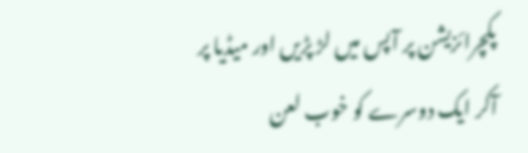پکچرائزیشن پر آپس میں لڑ پڑیں اور میڈیا پر آکر ایک دوسرے کو خوب لعن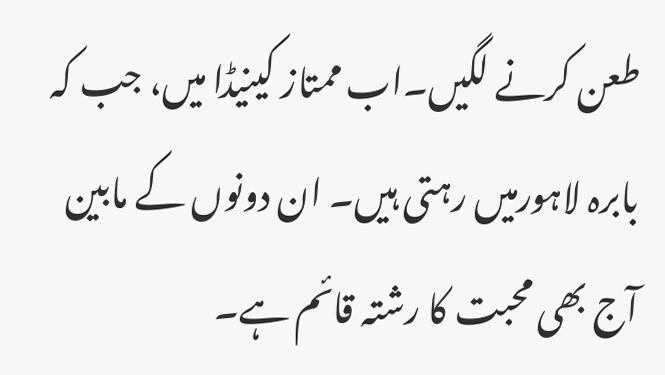طعن کرنے لگیں۔اب ممتاز کینیڈا میں، جب کہ بابرہ لاہورمیں رہتی ہیں۔ ان دونوں کے مابین آج بھی محبت کا رشتہ قائم ہے۔